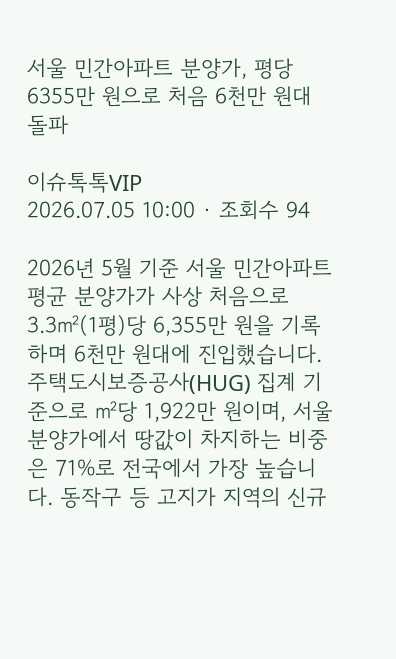서울 민간아파트 분양가, 평당 6355만 원으로 처음 6천만 원대 돌파

이슈톡톡VIP
2026.07.05 10:00 · 조회수 94

2026년 5월 기준 서울 민간아파트 평균 분양가가 사상 처음으로 3.3㎡(1평)당 6,355만 원을 기록하며 6천만 원대에 진입했습니다. 주택도시보증공사(HUG) 집계 기준으로 ㎡당 1,922만 원이며, 서울 분양가에서 땅값이 차지하는 비중은 71%로 전국에서 가장 높습니다. 동작구 등 고지가 지역의 신규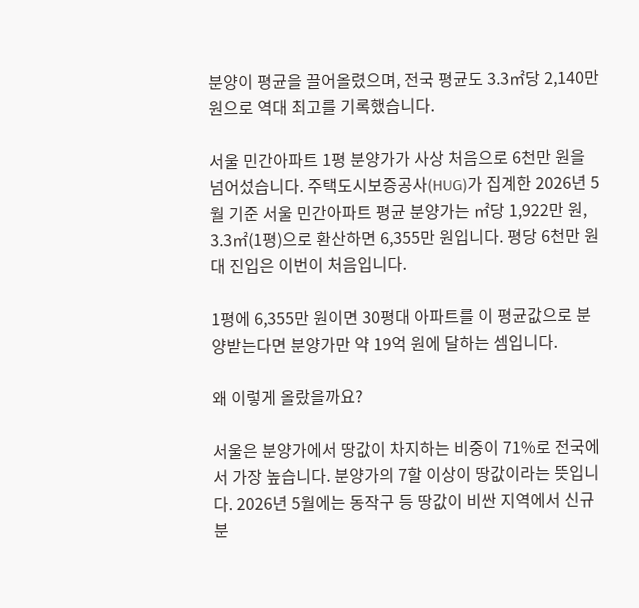분양이 평균을 끌어올렸으며, 전국 평균도 3.3㎡당 2,140만 원으로 역대 최고를 기록했습니다.

서울 민간아파트 1평 분양가가 사상 처음으로 6천만 원을 넘어섰습니다. 주택도시보증공사(HUG)가 집계한 2026년 5월 기준 서울 민간아파트 평균 분양가는 ㎡당 1,922만 원, 3.3㎡(1평)으로 환산하면 6,355만 원입니다. 평당 6천만 원대 진입은 이번이 처음입니다.

1평에 6,355만 원이면 30평대 아파트를 이 평균값으로 분양받는다면 분양가만 약 19억 원에 달하는 셈입니다.

왜 이렇게 올랐을까요?

서울은 분양가에서 땅값이 차지하는 비중이 71%로 전국에서 가장 높습니다. 분양가의 7할 이상이 땅값이라는 뜻입니다. 2026년 5월에는 동작구 등 땅값이 비싼 지역에서 신규 분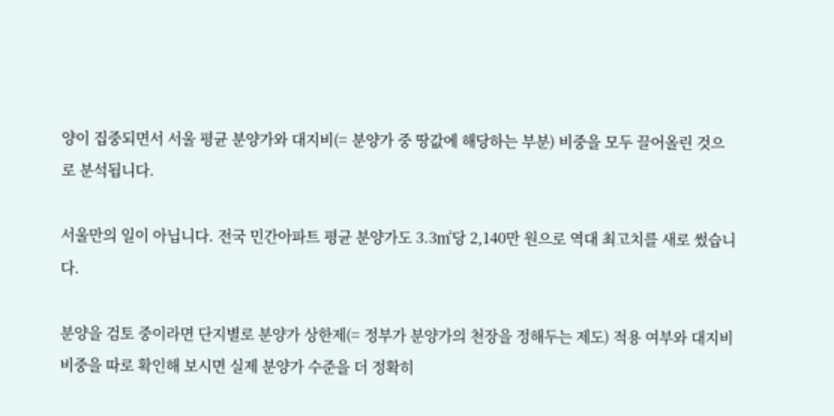양이 집중되면서 서울 평균 분양가와 대지비(= 분양가 중 땅값에 해당하는 부분) 비중을 모두 끌어올린 것으로 분석됩니다.

서울만의 일이 아닙니다. 전국 민간아파트 평균 분양가도 3.3㎡당 2,140만 원으로 역대 최고치를 새로 썼습니다.

분양을 검토 중이라면 단지별로 분양가 상한제(= 정부가 분양가의 천장을 정해두는 제도) 적용 여부와 대지비 비중을 따로 확인해 보시면 실제 분양가 수준을 더 정확히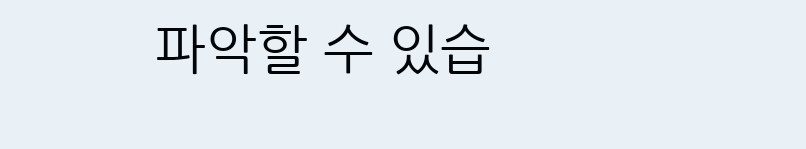파악할 수 있습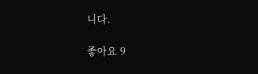니다.

좋아요 9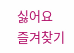싫어요
즐겨찾기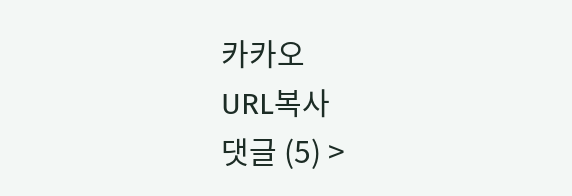카카오
URL복사
댓글 (5) >